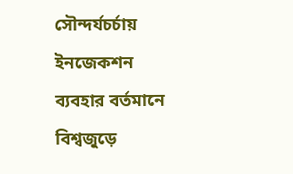সৌন্দর্যচর্চায় ইনজেকশন ব্যবহার বর্তমানে বিশ্বজুড়ে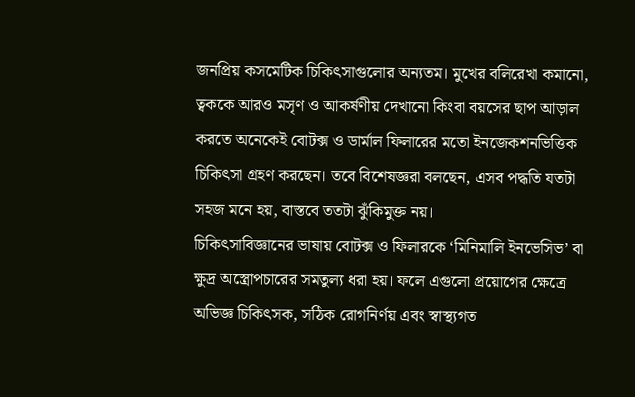জনপ্রিয় কসমেটিক চিকিৎসাগুলোর অন্যতম। মুখের বলিরেখা কমানো, ত্বককে আরও মসৃণ ও আকর্ষণীয় দেখানো কিংবা বয়সের ছাপ আড়াল করতে অনেকেই বোটক্স ও ডার্মাল ফিলারের মতো ইনজেকশনভিত্তিক চিকিৎসা গ্রহণ করছেন। তবে বিশেষজ্ঞরা বলছেন, এসব পদ্ধতি যতটা সহজ মনে হয়, বাস্তবে ততটা ঝুঁকিমুক্ত নয়।
চিকিৎসাবিজ্ঞানের ভাষায় বোটক্স ও ফিলারকে ‘মিনিমালি ইনভেসিভ’ বা ক্ষুদ্র অস্ত্রোপচারের সমতুল্য ধরা হয়। ফলে এগুলো প্রয়োগের ক্ষেত্রে অভিজ্ঞ চিকিৎসক, সঠিক রোগনির্ণয় এবং স্বাস্থ্যগত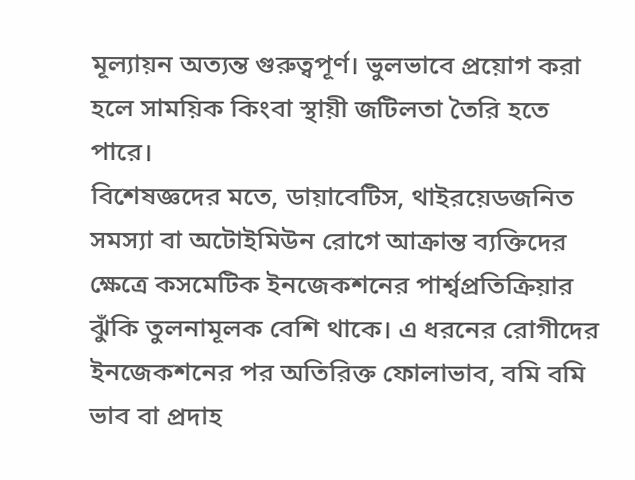মূল্যায়ন অত্যন্ত গুরুত্বপূর্ণ। ভুলভাবে প্রয়োগ করা হলে সাময়িক কিংবা স্থায়ী জটিলতা তৈরি হতে পারে।
বিশেষজ্ঞদের মতে, ডায়াবেটিস, থাইরয়েডজনিত সমস্যা বা অটোইমিউন রোগে আক্রান্ত ব্যক্তিদের ক্ষেত্রে কসমেটিক ইনজেকশনের পার্শ্বপ্রতিক্রিয়ার ঝুঁকি তুলনামূলক বেশি থাকে। এ ধরনের রোগীদের ইনজেকশনের পর অতিরিক্ত ফোলাভাব, বমি বমি ভাব বা প্রদাহ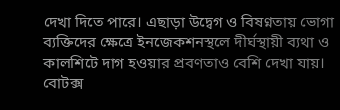দেখা দিতে পারে। এছাড়া উদ্বেগ ও বিষণ্নতায় ভোগা ব্যক্তিদের ক্ষেত্রে ইনজেকশনস্থলে দীর্ঘস্থায়ী ব্যথা ও কালশিটে দাগ হওয়ার প্রবণতাও বেশি দেখা যায়।
বোটক্স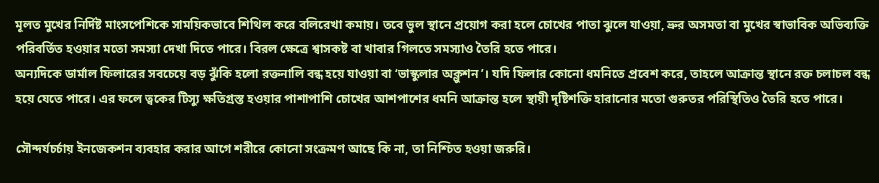মূলত মুখের নির্দিষ্ট মাংসপেশিকে সাময়িকভাবে শিথিল করে বলিরেখা কমায়। তবে ভুল স্থানে প্রয়োগ করা হলে চোখের পাতা ঝুলে যাওয়া, ভ্রুর অসমতা বা মুখের স্বাভাবিক অভিব্যক্তি পরিবর্তিত হওয়ার মতো সমস্যা দেখা দিতে পারে। বিরল ক্ষেত্রে শ্বাসকষ্ট বা খাবার গিলতে সমস্যাও তৈরি হতে পারে।
অন্যদিকে ডার্মাল ফিলারের সবচেয়ে বড় ঝুঁকি হলো রক্তনালি বন্ধ হয়ে যাওয়া বা ‘ভাস্কুলার অক্লুশন’। যদি ফিলার কোনো ধমনিতে প্রবেশ করে, তাহলে আক্রান্ত স্থানে রক্ত চলাচল বন্ধ হয়ে যেতে পারে। এর ফলে ত্বকের টিস্যু ক্ষতিগ্রস্ত হওয়ার পাশাপাশি চোখের আশপাশের ধমনি আক্রান্ত হলে স্থায়ী দৃষ্টিশক্তি হারানোর মতো গুরুতর পরিস্থিতিও তৈরি হতে পারে।

সৌন্দর্যচর্চায় ইনজেকশন ব্যবহার করার আগে শরীরে কোনো সংক্রমণ আছে কি না, তা নিশ্চিত হওয়া জরুরি।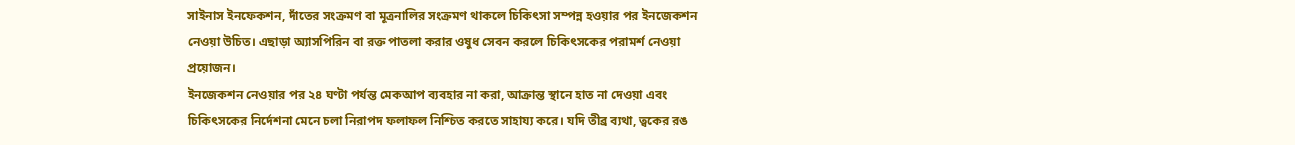সাইনাস ইনফেকশন, দাঁতের সংক্রমণ বা মূত্রনালির সংক্রমণ থাকলে চিকিৎসা সম্পন্ন হওয়ার পর ইনজেকশন নেওয়া উচিত। এছাড়া অ্যাসপিরিন বা রক্ত পাতলা করার ওষুধ সেবন করলে চিকিৎসকের পরামর্শ নেওয়া প্রয়োজন।
ইনজেকশন নেওয়ার পর ২৪ ঘণ্টা পর্যন্ত মেকআপ ব্যবহার না করা, আক্রান্ত স্থানে হাত না দেওয়া এবং চিকিৎসকের নির্দেশনা মেনে চলা নিরাপদ ফলাফল নিশ্চিত করতে সাহায্য করে। যদি তীব্র ব্যথা, ত্বকের রঙ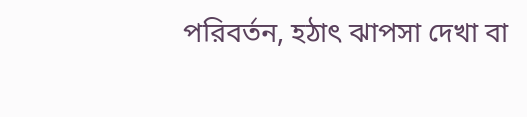পরিবর্তন, হঠাৎ ঝাপসা দেখা বা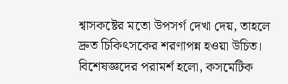শ্বাসকষ্টের মতো উপসর্গ দেখা দেয়, তাহলে দ্রুত চিকিৎসকের শরণাপন্ন হওয়া উচিত।
বিশেষজ্ঞদের পরামর্শ হলো, কসমেটিক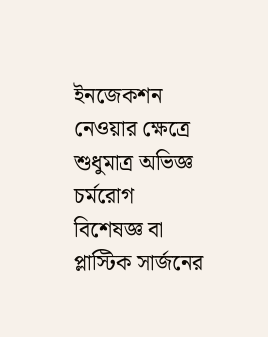ইনজেকশন নেওয়ার ক্ষেত্রে শুধুমাত্র অভিজ্ঞ চর্মরোগ বিশেষজ্ঞ বা প্লাস্টিক সার্জনের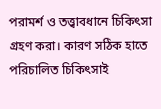পরামর্শ ও তত্ত্বাবধানে চিকিৎসা গ্রহণ করা। কারণ সঠিক হাতে পরিচালিত চিকিৎসাই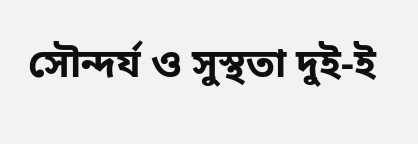সৌন্দর্য ও সুস্থতা দুই-ই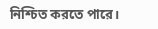নিশ্চিত করতে পারে।